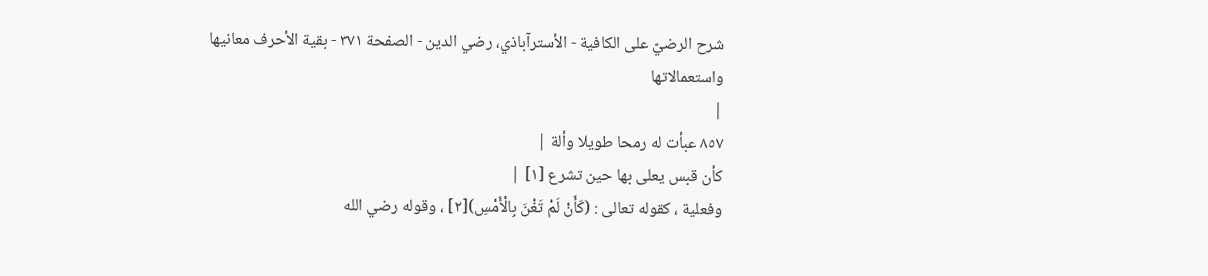شرح الرضيّ على الكافية - الأسترآباذي، رضي الدين - الصفحة ٣٧١ - بقية الأحرف معانيها واستعمالاتها
|
٨٥٧ عبأت له رمحا طويلا وألة |
كأن قبس يعلى بها حين تشرع [١] |
وفعلية ، كقوله تعالى : (كَأَنْ لَمْ تَغْنَ بِالْأَمْسِ)[٢] ، وقوله رضي الله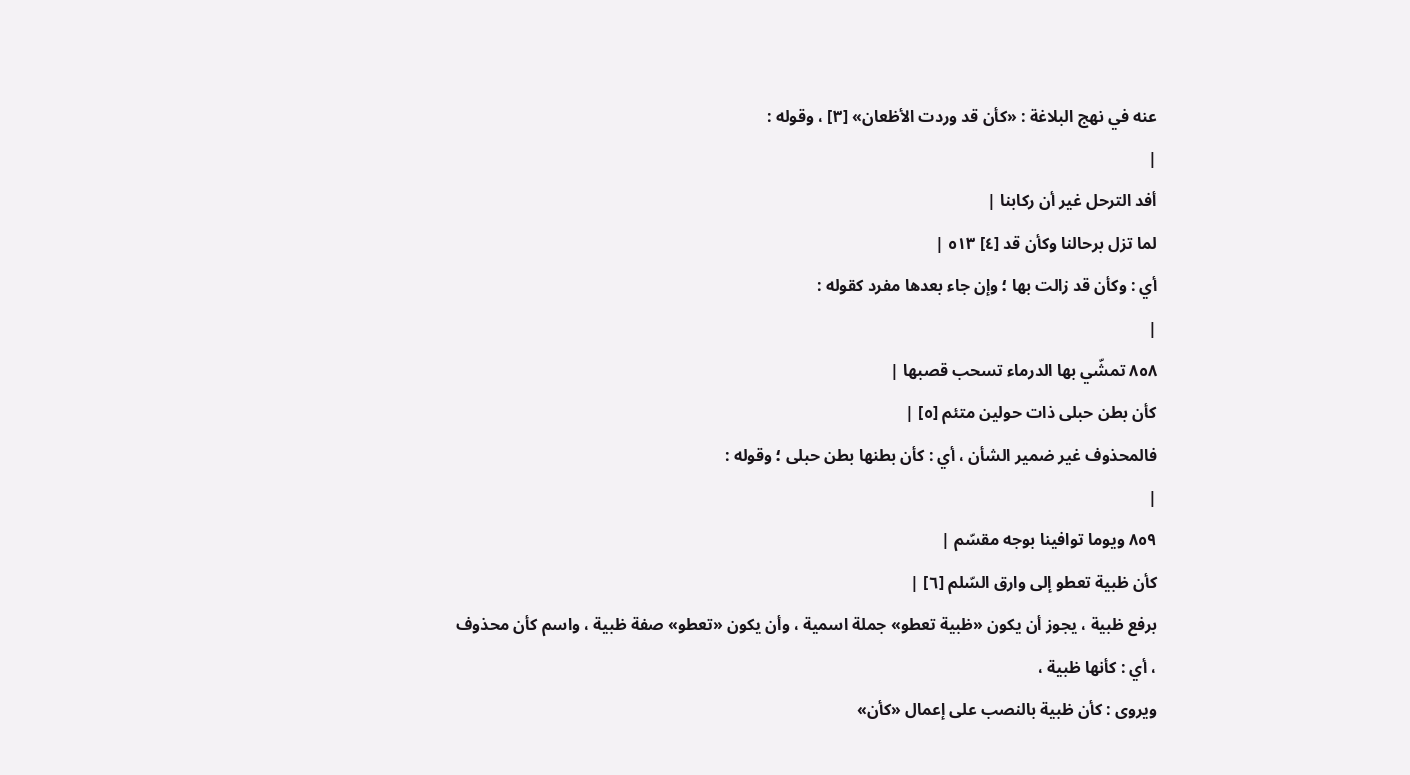عنه في نهج البلاغة : «كأن قد وردت الأظعان» [٣] ، وقوله :
|
أفد الترحل غير أن ركابنا |
لما تزل برحالنا وكأن قد [٤] ٥١٣ |
أي : وكأن قد زالت بها ؛ وإن جاء بعدها مفرد كقوله :
|
٨٥٨ تمشّي بها الدرماء تسحب قصبها |
كأن بطن حبلى ذات حولين متئم [٥] |
فالمحذوف غير ضمير الشأن ، أي : كأن بطنها بطن حبلى ؛ وقوله :
|
٨٥٩ ويوما توافينا بوجه مقسّم |
كأن ظبية تعطو إلى وارق السّلم [٦] |
برفع ظبية ، يجوز أن يكون «ظبية تعطو» جملة اسمية ، وأن يكون «تعطو» صفة ظبية ، واسم كأن محذوف ، أي : كأنها ظبية ،
ويروى : كأن ظبية بالنصب على إعمال «كأن»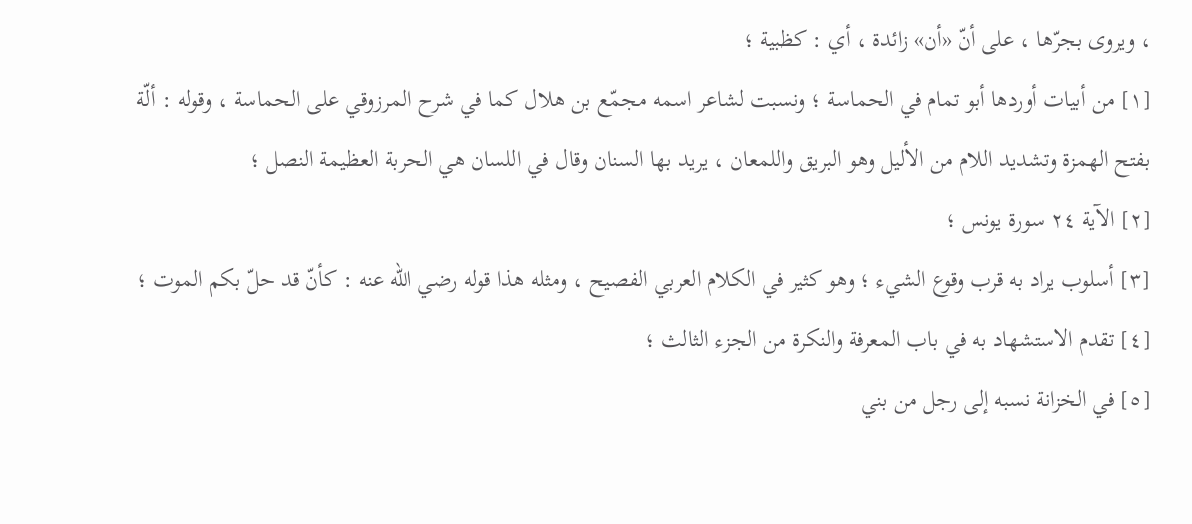، ويروى بجرّها ، على أنّ «أن» زائدة ، أي : كظبية ؛
[١] من أبيات أوردها أبو تمام في الحماسة ؛ ونسبت لشاعر اسمه مجمّع بن هلال كما في شرح المرزوقي على الحماسة ، وقوله : ألّة بفتح الهمزة وتشديد اللام من الأليل وهو البريق واللمعان ، يريد بها السنان وقال في اللسان هي الحربة العظيمة النصل ؛
[٢] الآية ٢٤ سورة يونس ؛
[٣] أسلوب يراد به قرب وقوع الشيء ؛ وهو كثير في الكلام العربي الفصيح ، ومثله هذا قوله رضي الله عنه : كأنّ قد حلّ بكم الموت ؛
[٤] تقدم الاستشهاد به في باب المعرفة والنكرة من الجزء الثالث ؛
[٥] في الخزانة نسبه إلى رجل من بني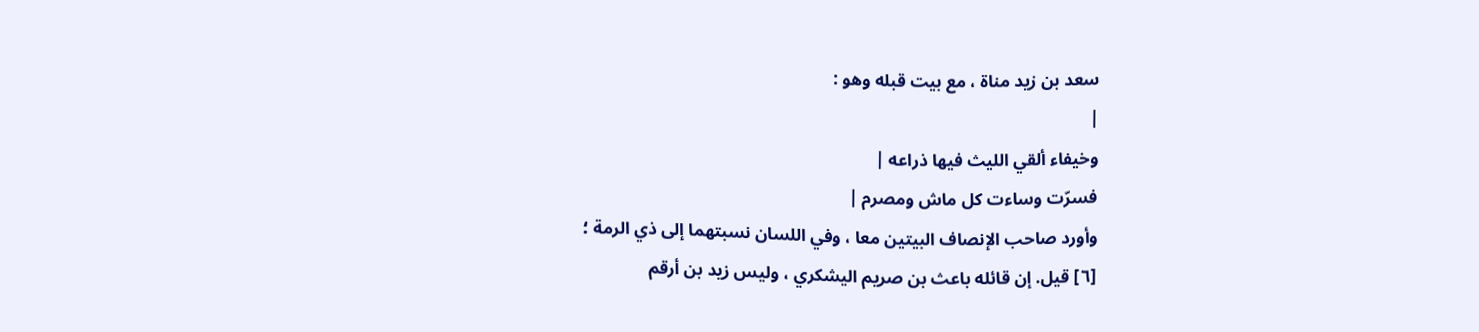سعد بن زيد مناة ، مع بيت قبله وهو :
|
وخيفاء ألقي الليث فيها ذراعه |
فسرّت وساءت كل ماش ومصرم |
وأورد صاحب الإنصاف البيتين معا ، وفي اللسان نسبتهما إلى ذي الرمة ؛
[٦] قيل. إن قائله باعث بن صريم اليشكري ، وليس زيد بن أرقم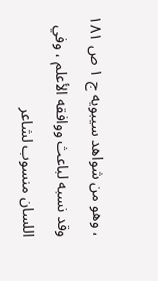، وهو من شواهد سيبويه ج ١ ص ١٨١ وقد نسبه لباعث ووافقه الأعلم ، وفي اللسان منسوب لشاعر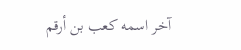آخر اسمه كعب بن أرقم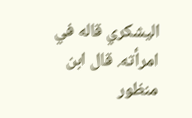اليشكري قاله في امرأته. قال ابن منظور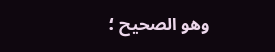وهو الصحيح ؛